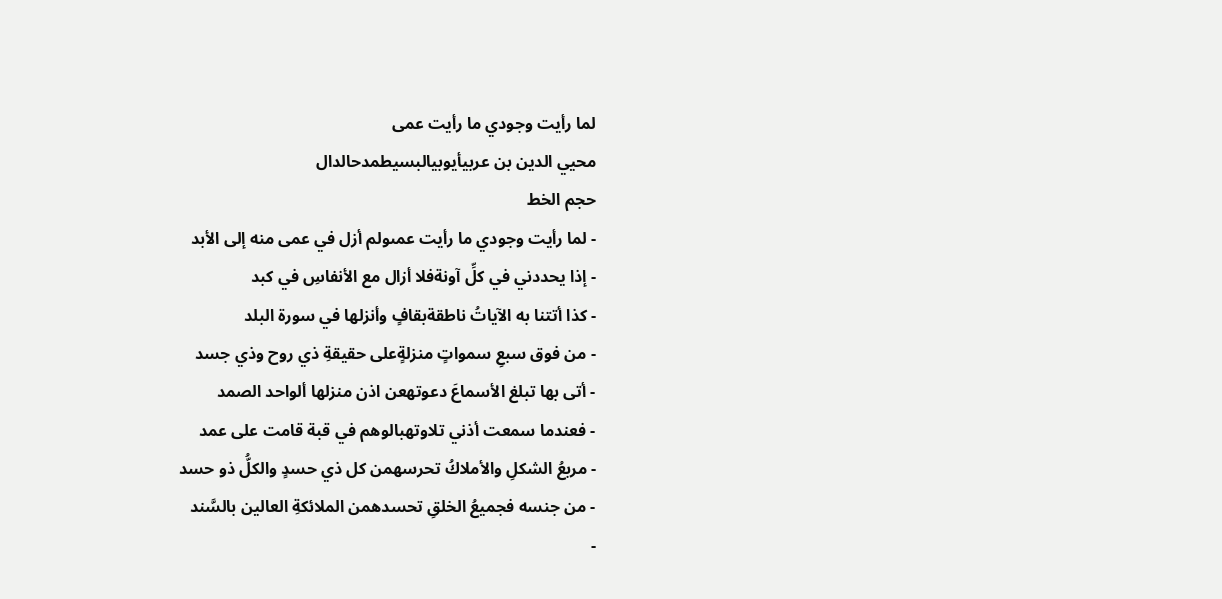لما رأيت وجودي ما رأيت عمى
محيي الدين بن عربيأيوبيالبسيطمدحالدال
حجم الخط
- لما رأيت وجودي ما رأيت عمىولم أزل في عمى منه إلى الأبد
- إذا يحددني في كلِّ آونةفلا أزال مع الأنفاسِ في كبد
- كذا أتتنا به الآياتُ ناطقةبقافٍ وأنزلها في سورة البلد
- من فوق سبعِ سمواتٍ منزلةٍعلى حقيقةِ ذي روح وذي جسد
- أتى بها تبلغ الأسماعَ دعوتهعن اذن منزلها ألواحد الصمد
- فعندما سمعت أذني تلاوتهبالوهم في قبة قامت على عمد
- مربعُ الشكلِ والأملاكُ تحرسهمن كل ذي حسدٍ والكلُّ ذو حسد
- من جنسه فجميعُ الخلقِ تحسدهمن الملائكةِ العالين بالسَّند
-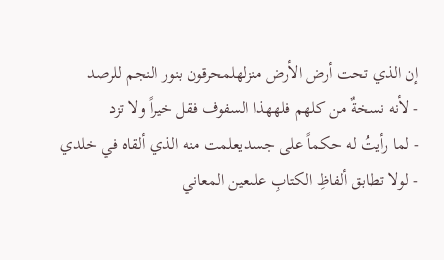إن الذي تحت أرض الأرض منزلهلمحرقون بنور النجم للرصد
- لأنه نسخةٌ من كلهم فلههذا السفوف فقل خيراً ولا تزد
- لما رأيتُ له حكماً على جسديعلمت منه الذي ألقاه في خلدي
- لولا تطابق ألفاظِ الكتابِ علىعين المعاني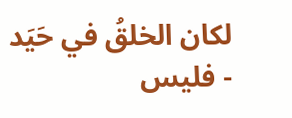لكان الخلقُ في حَيَد
- فليس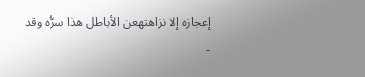إعجازه إلا نزاهتهعن الأباطل هذا سرُّه وقد
-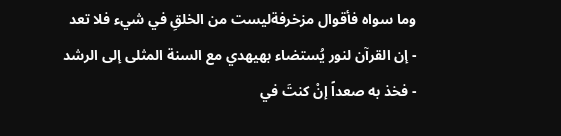وما سواه فأقوال مزخرفةليست من الخلقِ في شيء فلا تعد
- إن القرآن لنور يُستضاء بهيهدي مع السنة المثلى إلى الرشد
- فخذ به صعداً إنْ كنتَ في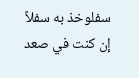سفلوخذ به سفلاً إن كنت في صعد